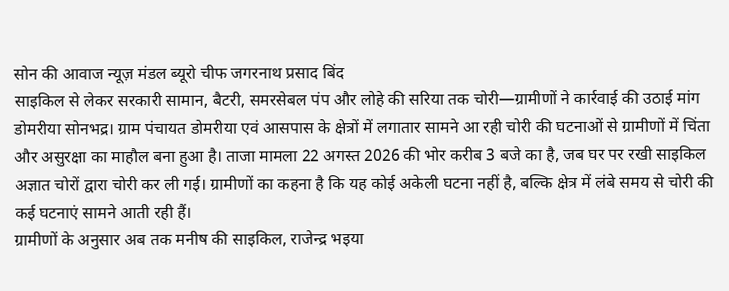सोन की आवाज न्यूज़ मंडल ब्यूरो चीफ जगरनाथ प्रसाद बिंद
साइकिल से लेकर सरकारी सामान, बैटरी, समरसेबल पंप और लोहे की सरिया तक चोरी—ग्रामीणों ने कार्रवाई की उठाई मांग
डोमरीया सोनभद्र। ग्राम पंचायत डोमरीया एवं आसपास के क्षेत्रों में लगातार सामने आ रही चोरी की घटनाओं से ग्रामीणों में चिंता और असुरक्षा का माहौल बना हुआ है। ताजा मामला 22 अगस्त 2026 की भोर करीब 3 बजे का है, जब घर पर रखी साइकिल अज्ञात चोरों द्वारा चोरी कर ली गई। ग्रामीणों का कहना है कि यह कोई अकेली घटना नहीं है, बल्कि क्षेत्र में लंबे समय से चोरी की कई घटनाएं सामने आती रही हैं।
ग्रामीणों के अनुसार अब तक मनीष की साइकिल, राजेन्द्र भइया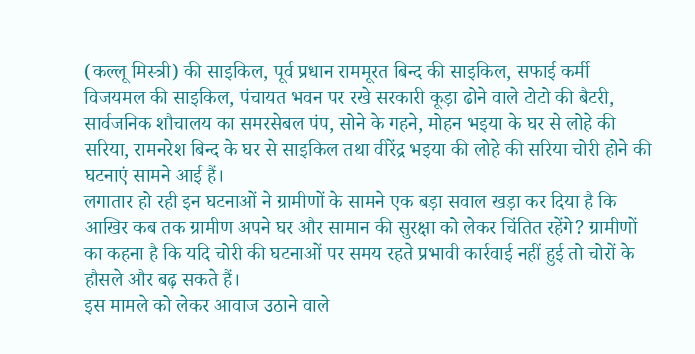(कल्लू मिस्त्री) की साइकिल, पूर्व प्रधान राममूरत बिन्द की साइकिल, सफाई कर्मी विजयमल की साइकिल, पंचायत भवन पर रखे सरकारी कूड़ा ढोने वाले टोटो की बैटरी, सार्वजनिक शौचालय का समरसेबल पंप, सोने के गहने, मोहन भइया के घर से लोहे की सरिया, रामनरेश बिन्द के घर से साइकिल तथा वीरेंद्र भइया की लोहे की सरिया चोरी होने की घटनाएं सामने आई हैं।
लगातार हो रही इन घटनाओं ने ग्रामीणों के सामने एक बड़ा सवाल खड़ा कर दिया है कि आखिर कब तक ग्रामीण अपने घर और सामान की सुरक्षा को लेकर चिंतित रहेंगे? ग्रामीणों का कहना है कि यदि चोरी की घटनाओं पर समय रहते प्रभावी कार्रवाई नहीं हुई तो चोरों के हौसले और बढ़ सकते हैं।
इस मामले को लेकर आवाज उठाने वाले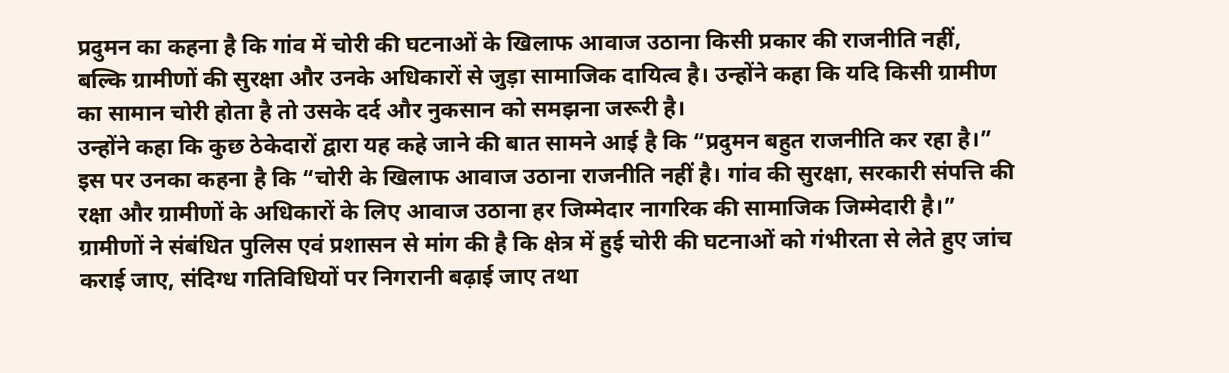प्रदुमन का कहना है कि गांव में चोरी की घटनाओं के खिलाफ आवाज उठाना किसी प्रकार की राजनीति नहीं, बल्कि ग्रामीणों की सुरक्षा और उनके अधिकारों से जुड़ा सामाजिक दायित्व है। उन्होंने कहा कि यदि किसी ग्रामीण का सामान चोरी होता है तो उसके दर्द और नुकसान को समझना जरूरी है।
उन्होंने कहा कि कुछ ठेकेदारों द्वारा यह कहे जाने की बात सामने आई है कि “प्रदुमन बहुत राजनीति कर रहा है।” इस पर उनका कहना है कि “चोरी के खिलाफ आवाज उठाना राजनीति नहीं है। गांव की सुरक्षा, सरकारी संपत्ति की रक्षा और ग्रामीणों के अधिकारों के लिए आवाज उठाना हर जिम्मेदार नागरिक की सामाजिक जिम्मेदारी है।”
ग्रामीणों ने संबंधित पुलिस एवं प्रशासन से मांग की है कि क्षेत्र में हुई चोरी की घटनाओं को गंभीरता से लेते हुए जांच कराई जाए, संदिग्ध गतिविधियों पर निगरानी बढ़ाई जाए तथा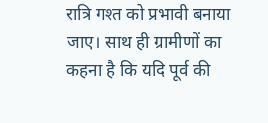रात्रि गश्त को प्रभावी बनाया जाए। साथ ही ग्रामीणों का कहना है कि यदि पूर्व की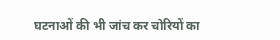घटनाओं की भी जांच कर चोरियों का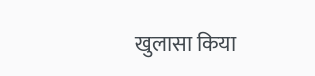खुलासा किया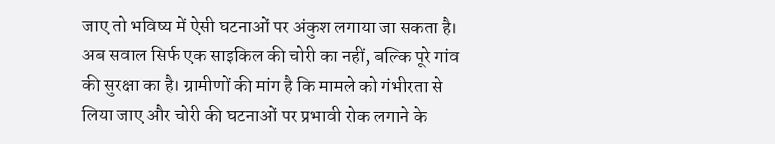जाए तो भविष्य में ऐसी घटनाओं पर अंकुश लगाया जा सकता है।
अब सवाल सिर्फ एक साइकिल की चोरी का नहीं, बल्कि पूरे गांव की सुरक्षा का है। ग्रामीणों की मांग है कि मामले को गंभीरता से लिया जाए और चोरी की घटनाओं पर प्रभावी रोक लगाने के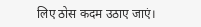लिए ठोस कदम उठाए जाएं।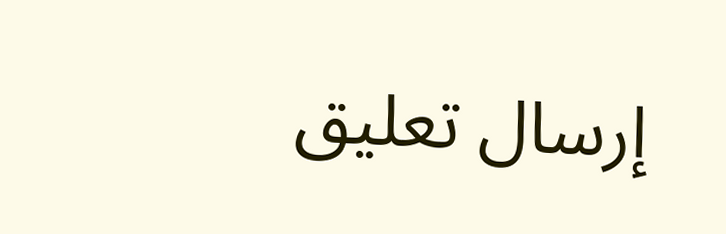إرسال تعليق